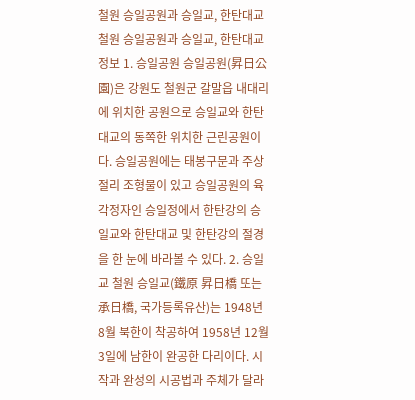철원 승일공원과 승일교, 한탄대교
철원 승일공원과 승일교, 한탄대교 정보 1. 승일공원 승일공원(昇日公園)은 강원도 철원군 갈말읍 내대리에 위치한 공원으로 승일교와 한탄대교의 동쪽한 위치한 근린공원이다. 승일공원에는 태봉구문과 주상절리 조형물이 있고 승일공원의 육각정자인 승일정에서 한탄강의 승일교와 한탄대교 및 한탄강의 절경을 한 눈에 바라볼 수 있다. 2. 승일교 철원 승일교(鐵原 昇日橋 또는 承日橋, 국가등록유산)는 1948년 8월 북한이 착공하여 1958년 12월 3일에 남한이 완공한 다리이다. 시작과 완성의 시공법과 주체가 달라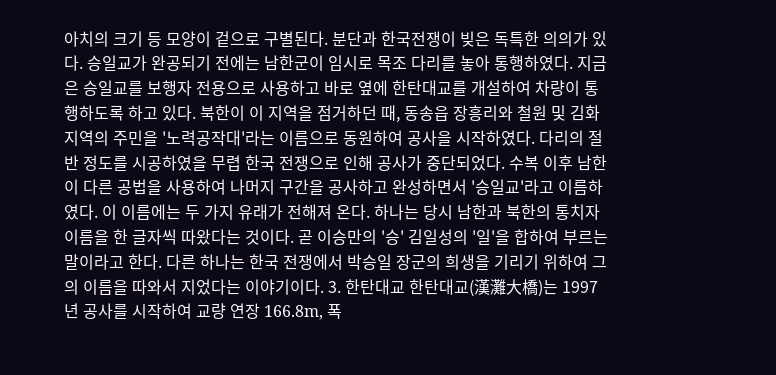아치의 크기 등 모양이 겉으로 구별된다. 분단과 한국전쟁이 빚은 독특한 의의가 있다. 승일교가 완공되기 전에는 남한군이 임시로 목조 다리를 놓아 통행하였다. 지금은 승일교를 보행자 전용으로 사용하고 바로 옆에 한탄대교를 개설하여 차량이 통행하도록 하고 있다. 북한이 이 지역을 점거하던 때, 동송읍 장흥리와 철원 및 김화 지역의 주민을 '노력공작대'라는 이름으로 동원하여 공사을 시작하였다. 다리의 절반 정도를 시공하였을 무렵 한국 전쟁으로 인해 공사가 중단되었다. 수복 이후 남한이 다른 공법을 사용하여 나머지 구간을 공사하고 완성하면서 '승일교'라고 이름하였다. 이 이름에는 두 가지 유래가 전해져 온다. 하나는 당시 남한과 북한의 통치자 이름을 한 글자씩 따왔다는 것이다. 곧 이승만의 '승' 김일성의 '일'을 합하여 부르는 말이라고 한다. 다른 하나는 한국 전쟁에서 박승일 장군의 희생을 기리기 위하여 그의 이름을 따와서 지었다는 이야기이다. 3. 한탄대교 한탄대교(漢灘大橋)는 1997년 공사를 시작하여 교량 연장 166.8m, 폭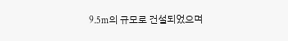9.5m의 규모로 건설되었으며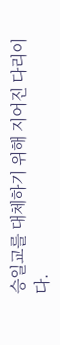승일교를 대체하기 위해 지어진 다리이다.